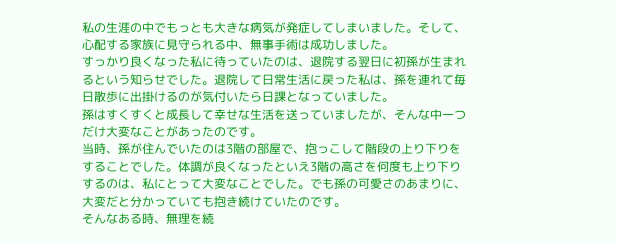私の生涯の中でもっとも大きな病気が発症してしまいました。そして、心配する家族に見守られる中、無事手術は成功しました。
すっかり良くなった私に待っていたのは、退院する翌日に初孫が生まれるという知らせでした。退院して日常生活に戻った私は、孫を連れて毎日散歩に出掛けるのが気付いたら日課となっていました。
孫はすくすくと成長して幸せな生活を送っていましたが、そんな中一つだけ大変なことがあったのです。
当時、孫が住んでいたのは3階の部屋で、抱っこして階段の上り下りをすることでした。体調が良くなったといえ3階の高さを何度も上り下りするのは、私にとって大変なことでした。でも孫の可愛さのあまりに、大変だと分かっていても抱き続けていたのです。
そんなある時、無理を続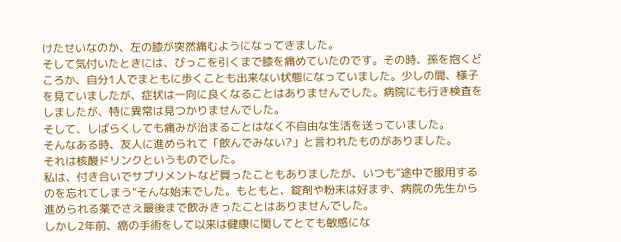けたせいなのか、左の膝が突然痛むようになってきました。
そして気付いたときには、びっこを引くまで膝を痛めていたのです。その時、孫を抱くどころか、自分1人でまともに歩くことも出来ない状態になっていました。少しの間、様子を見ていましたが、症状は一向に良くなることはありませんでした。病院にも行き検査をしましたが、特に異常は見つかりませんでした。
そして、しばらくしても痛みが治まることはなく不自由な生活を送っていました。
そんなある時、友人に進められて「飲んでみない?」と言われたものがありました。
それは核酸ドリンクというものでした。
私は、付き合いでサプリメントなど買ったこともありましたが、いつも“途中で服用するのを忘れてしまう”そんな始末でした。もともと、錠剤や粉末は好まず、病院の先生から進められる薬でさえ最後まで飲みきったことはありませんでした。
しかし2年前、癌の手術をして以来は健康に関してとても敏感にな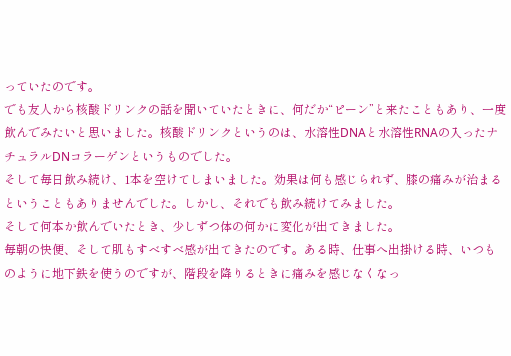っていたのです。
でも友人から核酸ドリンクの話を聞いていたときに、何だか“ピーン”と来たこともあり、一度飲んでみたいと思いました。核酸ドリンクというのは、水溶性DNAと水溶性RNAの入ったナチュラルDNコラーゲンというものでした。
そして毎日飲み続け、1本を空けてしまいました。効果は何も感じられず、膝の痛みが治まるということもありませんでした。しかし、それでも飲み続けてみました。
そして何本か飲んでいたとき、少しずつ体の何かに変化が出てきました。
毎朝の快便、そして肌もすべすべ感が出てきたのです。ある時、仕事へ出掛ける時、いつものように地下鉄を使うのですが、階段を降りるときに痛みを感じなくなっ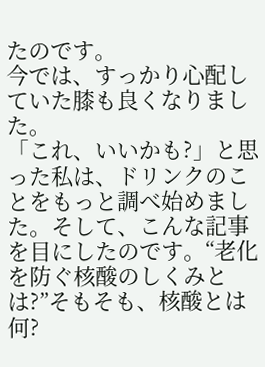たのです。
今では、すっかり心配していた膝も良くなりました。
「これ、いいかも?」と思った私は、ドリンクのことをもっと調べ始めました。そして、こんな記事を目にしたのです。“老化を防ぐ核酸のしくみとは?”そもそも、核酸とは何?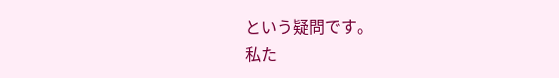という疑問です。
私た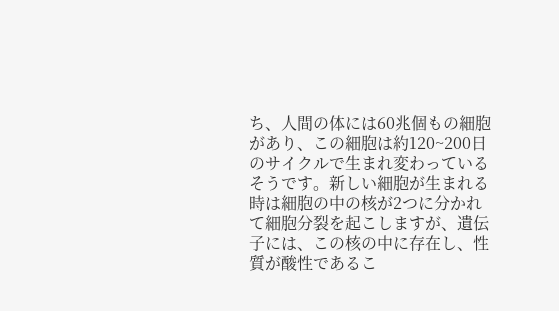ち、人間の体には60兆個もの細胞があり、この細胞は約120~200日のサイクルで生まれ変わっているそうです。新しい細胞が生まれる時は細胞の中の核が2つに分かれて細胞分裂を起こしますが、遺伝子には、この核の中に存在し、性質が酸性であるこ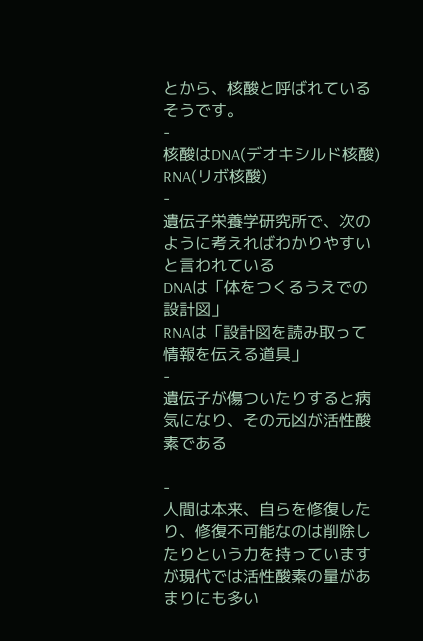とから、核酸と呼ばれているそうです。
-
核酸はDNA(デオキシルド核酸)
RNA(リボ核酸)
-
遺伝子栄養学研究所で、次のように考えればわかりやすいと言われている
DNAは「体をつくるうえでの設計図」
RNAは「設計図を読み取って情報を伝える道具」
-
遺伝子が傷ついたりすると病気になり、その元凶が活性酸素である

-
人間は本来、自らを修復したり、修復不可能なのは削除したりという力を持っていますが現代では活性酸素の量があまりにも多い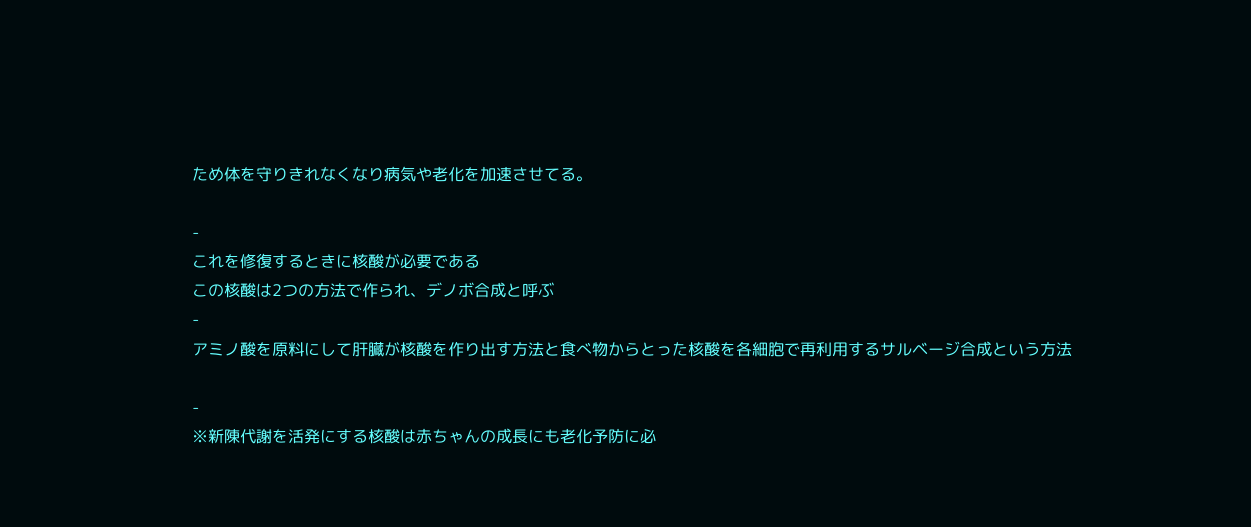ため体を守りきれなくなり病気や老化を加速させてる。

-
これを修復するときに核酸が必要である
この核酸は2つの方法で作られ、デノボ合成と呼ぶ
-
アミノ酸を原料にして肝臓が核酸を作り出す方法と食べ物からとった核酸を各細胞で再利用するサルベージ合成という方法

-
※新陳代謝を活発にする核酸は赤ちゃんの成長にも老化予防に必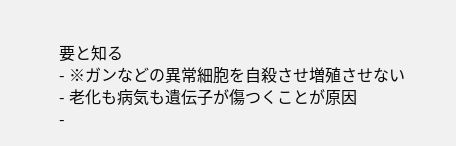要と知る
- ※ガンなどの異常細胞を自殺させ増殖させない
- 老化も病気も遺伝子が傷つくことが原因
-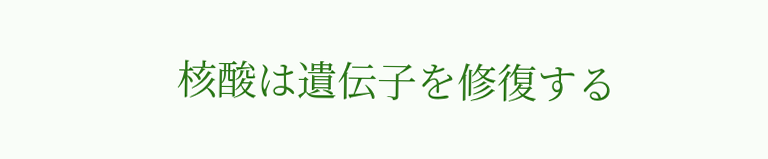核酸は遺伝子を修復する